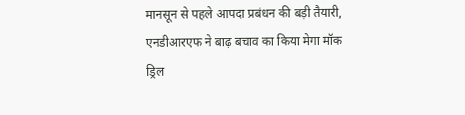मानसून से पहले आपदा प्रबंधन की बड़ी तैयारी, एनडीआरएफ ने बाढ़ बचाव का किया मेगा मॉक ड्रिल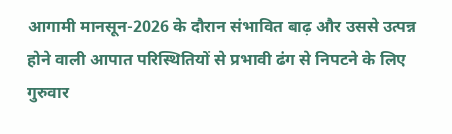आगामी मानसून-2026 के दौरान संभावित बाढ़ और उससे उत्पन्न होने वाली आपात परिस्थितियों से प्रभावी ढंग से निपटने के लिए गुरुवार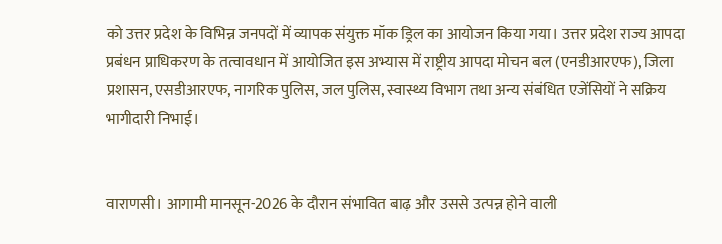को उत्तर प्रदेश के विभिन्न जनपदों में व्यापक संयुक्त मॉक ड्रिल का आयोजन किया गया। उत्तर प्रदेश राज्य आपदा प्रबंधन प्राधिकरण के तत्वावधान में आयोजित इस अभ्यास में राष्ट्रीय आपदा मोचन बल (एनडीआरएफ), जिला प्रशासन, एसडीआरएफ, नागरिक पुलिस, जल पुलिस, स्वास्थ्य विभाग तथा अन्य संबंधित एजेंसियों ने सक्रिय भागीदारी निभाई।


वाराणसी। आगामी मानसून-2026 के दौरान संभावित बाढ़ और उससे उत्पन्न होने वाली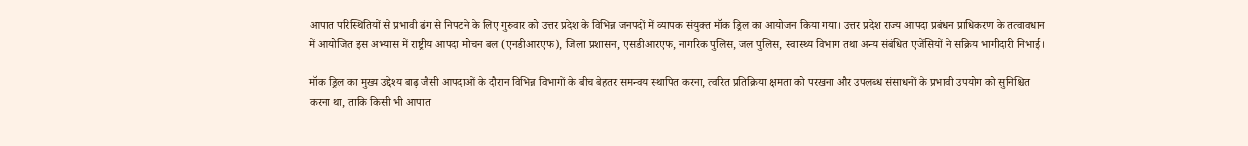आपात परिस्थितियों से प्रभावी ढंग से निपटने के लिए गुरुवार को उत्तर प्रदेश के विभिन्न जनपदों में व्यापक संयुक्त मॉक ड्रिल का आयोजन किया गया। उत्तर प्रदेश राज्य आपदा प्रबंधन प्राधिकरण के तत्वावधान में आयोजित इस अभ्यास में राष्ट्रीय आपदा मोचन बल (एनडीआरएफ), जिला प्रशासन, एसडीआरएफ, नागरिक पुलिस, जल पुलिस, स्वास्थ्य विभाग तथा अन्य संबंधित एजेंसियों ने सक्रिय भागीदारी निभाई।

मॉक ड्रिल का मुख्य उद्देश्य बाढ़ जैसी आपदाओं के दौरान विभिन्न विभागों के बीच बेहतर समन्वय स्थापित करना, त्वरित प्रतिक्रिया क्षमता को परखना और उपलब्ध संसाधनों के प्रभावी उपयोग को सुनिश्चित करना था, ताकि किसी भी आपात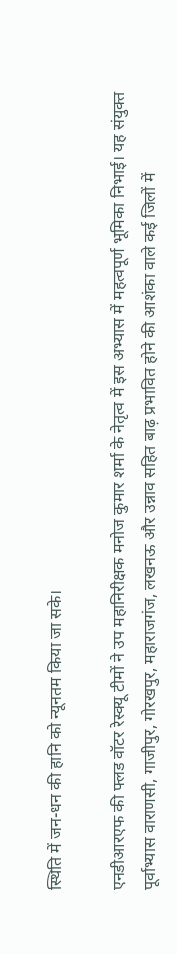स्थिति में जन-धन की हानि को न्यूनतम किया जा सके।

एनडीआरएफ की फ्लड वॉटर रेस्क्यू टीमों ने उप महानिरीक्षक मनोज कुमार शर्मा के नेतृत्व में इस अभ्यास में महत्वपूर्ण भूमिका निभाई। यह संयुक्त पूर्वाभ्यास वाराणसी, गाजीपुर, गोरखपुर, महाराजगंज, लखनऊ और उन्नाव सहित बाढ़ प्रभावित होने की आशंका वाले कई जिलों में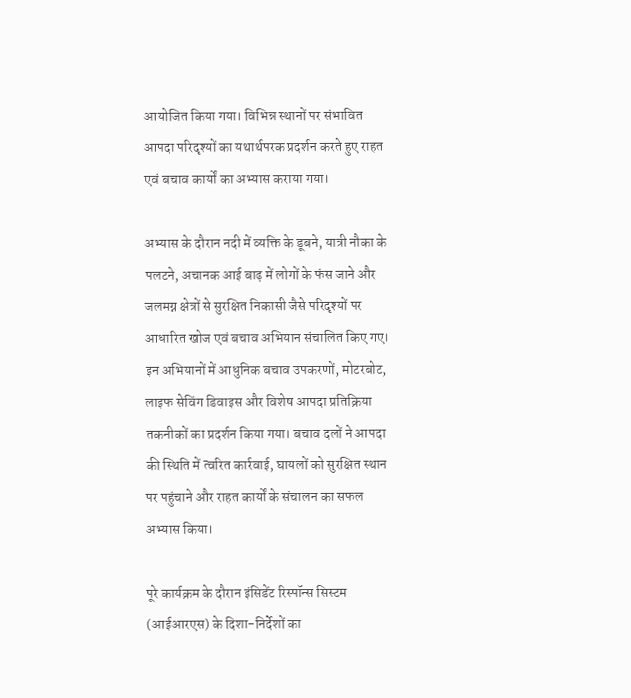आयोजित किया गया। विभिन्न स्थानों पर संभावित आपदा परिदृश्यों का यथार्थपरक प्रदर्शन करते हुए राहत एवं बचाव कार्यों का अभ्यास कराया गया।

अभ्यास के दौरान नदी में व्यक्ति के डूबने, यात्री नौका के पलटने, अचानक आई बाढ़ में लोगों के फंस जाने और जलमग्न क्षेत्रों से सुरक्षित निकासी जैसे परिदृश्यों पर आधारित खोज एवं बचाव अभियान संचालित किए गए। इन अभियानों में आधुनिक बचाव उपकरणों, मोटरबोट, लाइफ सेविंग डिवाइस और विशेष आपदा प्रतिक्रिया तकनीकों का प्रदर्शन किया गया। बचाव दलों ने आपदा की स्थिति में त्वरित कार्रवाई, घायलों को सुरक्षित स्थान पर पहुंचाने और राहत कार्यों के संचालन का सफल अभ्यास किया।

पूरे कार्यक्रम के दौरान इंसिडेंट रिस्पॉन्स सिस्टम (आईआरएस) के दिशा-निर्देशों का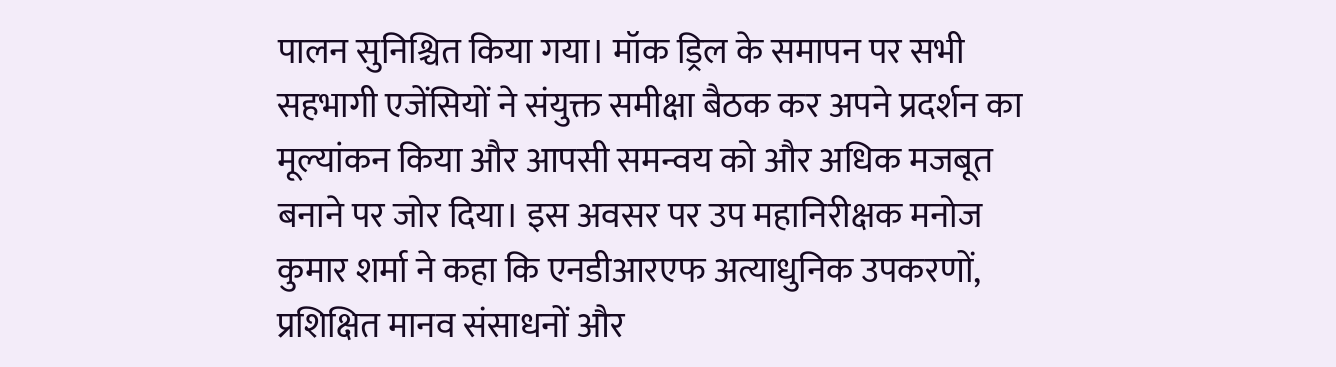पालन सुनिश्चित किया गया। मॉक ड्रिल के समापन पर सभी सहभागी एजेंसियों ने संयुक्त समीक्षा बैठक कर अपने प्रदर्शन का मूल्यांकन किया और आपसी समन्वय को और अधिक मजबूत बनाने पर जोर दिया। इस अवसर पर उप महानिरीक्षक मनोज कुमार शर्मा ने कहा कि एनडीआरएफ अत्याधुनिक उपकरणों, प्रशिक्षित मानव संसाधनों और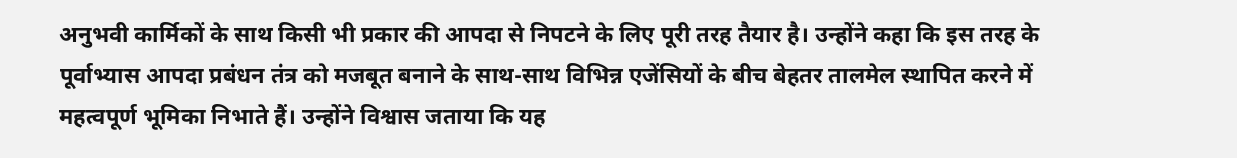अनुभवी कार्मिकों के साथ किसी भी प्रकार की आपदा से निपटने के लिए पूरी तरह तैयार है। उन्होंने कहा कि इस तरह के पूर्वाभ्यास आपदा प्रबंधन तंत्र को मजबूत बनाने के साथ-साथ विभिन्न एजेंसियों के बीच बेहतर तालमेल स्थापित करने में महत्वपूर्ण भूमिका निभाते हैं। उन्होंने विश्वास जताया कि यह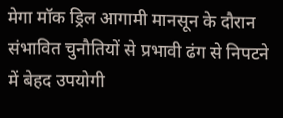मेगा मॉक ड्रिल आगामी मानसून के दौरान संभावित चुनौतियों से प्रभावी ढंग से निपटने में बेहद उपयोगी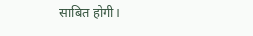साबित होगी।